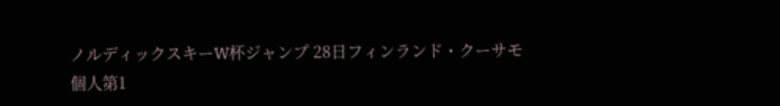ノルディックスキーW杯ジャンプ 28日フィンランド・クーサモ
個人第1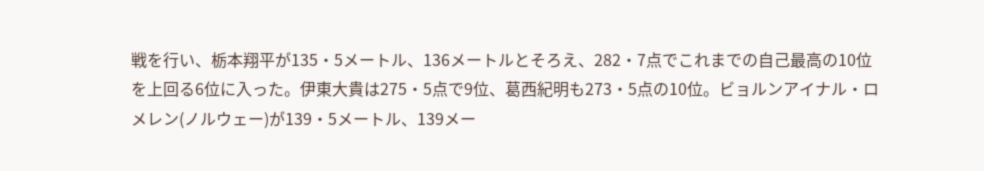戦を行い、栃本翔平が135・5メートル、136メートルとそろえ、282・7点でこれまでの自己最高の10位を上回る6位に入った。伊東大貴は275・5点で9位、葛西紀明も273・5点の10位。ビョルンアイナル・ロメレン(ノルウェー)が139・5メートル、139メー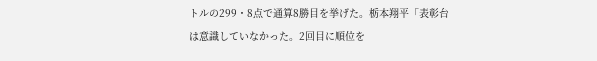トルの299・8点で通算8勝目を挙げた。栃本翔平「表彰台は意識していなかった。2回目に順位を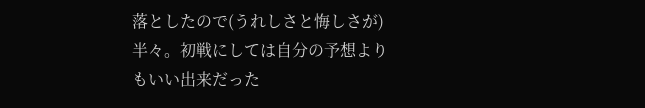落としたので(うれしさと悔しさが)半々。初戦にしては自分の予想よりもいい出来だった